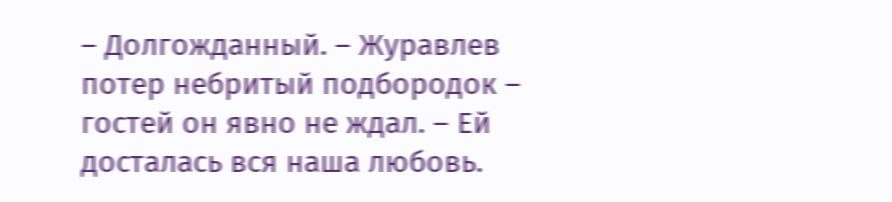– Долгожданный. – Журавлев потер небритый подбородок – гостей он явно не ждал. – Ей досталась вся наша любовь.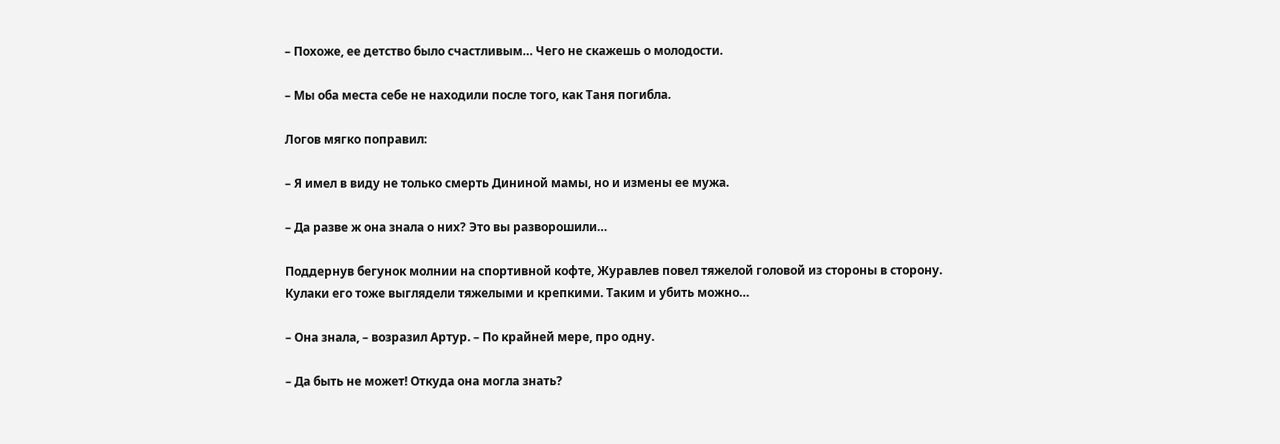– Похоже, ее детство было счастливым… Чего не скажешь о молодости.

– Мы оба места себе не находили после того, как Таня погибла.

Логов мягко поправил:

– Я имел в виду не только смерть Дининой мамы, но и измены ее мужа.

– Да разве ж она знала о них? Это вы разворошили…

Поддернув бегунок молнии на спортивной кофте, Журавлев повел тяжелой головой из стороны в сторону. Кулаки его тоже выглядели тяжелыми и крепкими. Таким и убить можно…

– Она знала, – возразил Артур. – По крайней мере, про одну.

– Да быть не может! Откуда она могла знать?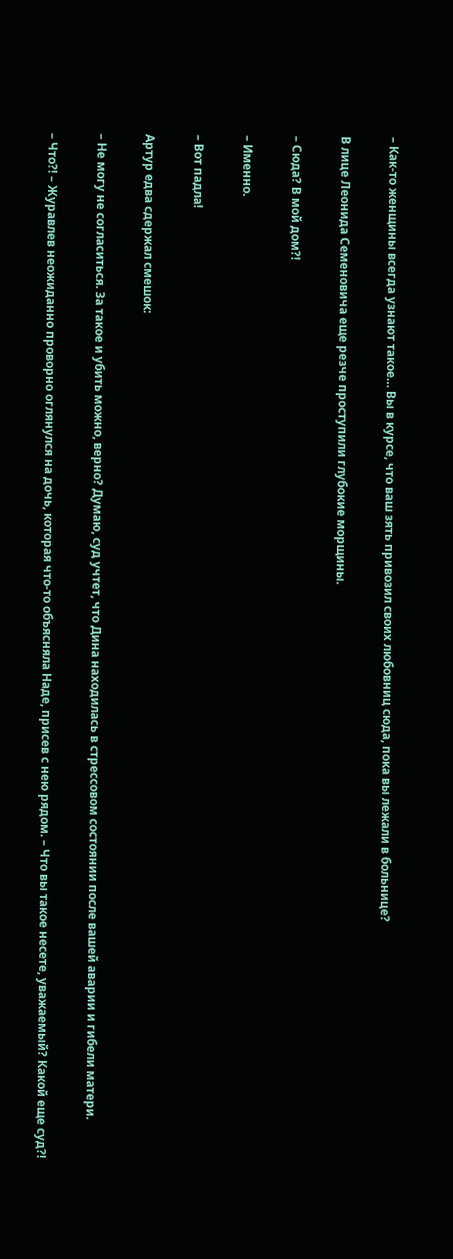– Как-то женщины всегда узнают такое… Вы в курсе, что ваш зять привозил своих любовниц сюда, пока вы лежали в больнице?

В лице Леонида Семеновича еще резче проступили глубокие морщины.

– Сюда? В мой дом?!

– Именно.

– Вот падла!

Артур едва сдержал смешок:

– Не могу не согласиться. За такое и убить можно, верно? Думаю, суд учтет, что Дина находилась в стрессовом состоянии после вашей аварии и гибели матери.

– Что?! – Журавлев неожиданно проворно оглянулся на дочь, которая что-то объясняла Наде, присев с нею рядом. – Что вы такое несете, уважаемый? Какой еще суд?!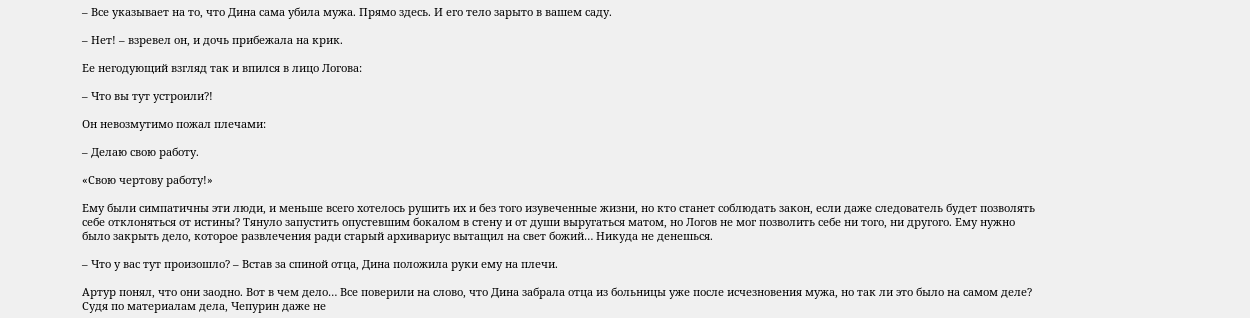– Все указывает на то, что Дина сама убила мужа. Прямо здесь. И его тело зарыто в вашем саду.

– Нет! – взревел он, и дочь прибежала на крик.

Ее негодующий взгляд так и впился в лицо Логова:

– Что вы тут устроили?!

Он невозмутимо пожал плечами:

– Делаю свою работу.

«Свою чертову работу!»

Ему были симпатичны эти люди, и меньше всего хотелось рушить их и без того изувеченные жизни, но кто станет соблюдать закон, если даже следователь будет позволять себе отклоняться от истины? Тянуло запустить опустевшим бокалом в стену и от души выругаться матом, но Логов не мог позволить себе ни того, ни другого. Ему нужно было закрыть дело, которое развлечения ради старый архивариус вытащил на свет божий… Никуда не денешься.

– Что у вас тут произошло? – Встав за спиной отца, Дина положила руки ему на плечи.

Артур понял, что они заодно. Вот в чем дело… Все поверили на слово, что Дина забрала отца из больницы уже после исчезновения мужа, но так ли это было на самом деле? Судя по материалам дела, Чепурин даже не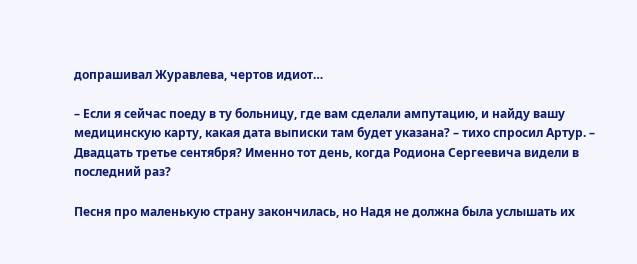допрашивал Журавлева, чертов идиот…

– Если я сейчас поеду в ту больницу, где вам сделали ампутацию, и найду вашу медицинскую карту, какая дата выписки там будет указана? – тихо спросил Артур. – Двадцать третье сентября? Именно тот день, когда Родиона Сергеевича видели в последний раз?

Песня про маленькую страну закончилась, но Надя не должна была услышать их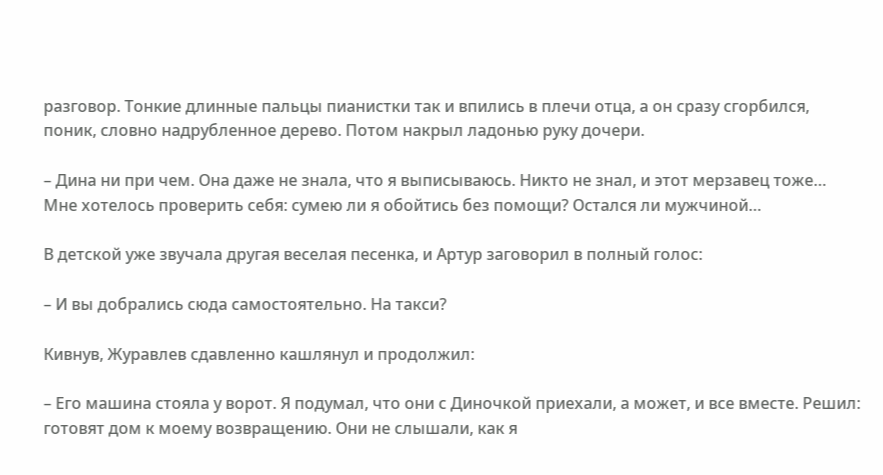разговор. Тонкие длинные пальцы пианистки так и впились в плечи отца, а он сразу сгорбился, поник, словно надрубленное дерево. Потом накрыл ладонью руку дочери.

– Дина ни при чем. Она даже не знала, что я выписываюсь. Никто не знал, и этот мерзавец тоже… Мне хотелось проверить себя: сумею ли я обойтись без помощи? Остался ли мужчиной…

В детской уже звучала другая веселая песенка, и Артур заговорил в полный голос:

– И вы добрались сюда самостоятельно. На такси?

Кивнув, Журавлев сдавленно кашлянул и продолжил:

– Его машина стояла у ворот. Я подумал, что они с Диночкой приехали, а может, и все вместе. Решил: готовят дом к моему возвращению. Они не слышали, как я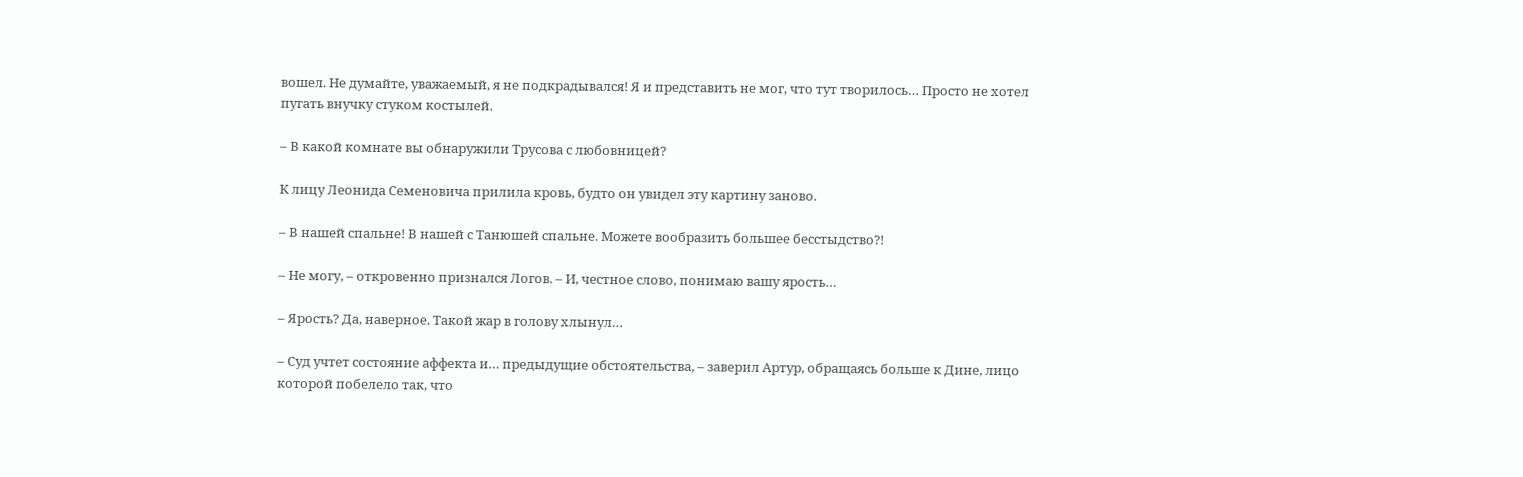вошел. Не думайте, уважаемый, я не подкрадывался! Я и представить не мог, что тут творилось… Просто не хотел пугать внучку стуком костылей.

– В какой комнате вы обнаружили Трусова с любовницей?

К лицу Леонида Семеновича прилила кровь, будто он увидел эту картину заново.

– В нашей спальне! В нашей с Танюшей спальне. Можете вообразить большее бесстыдство?!

– Не могу, – откровенно признался Логов. – И, честное слово, понимаю вашу ярость…

– Ярость? Да, наверное. Такой жар в голову хлынул…

– Суд учтет состояние аффекта и… предыдущие обстоятельства, – заверил Артур, обращаясь больше к Дине, лицо которой побелело так, что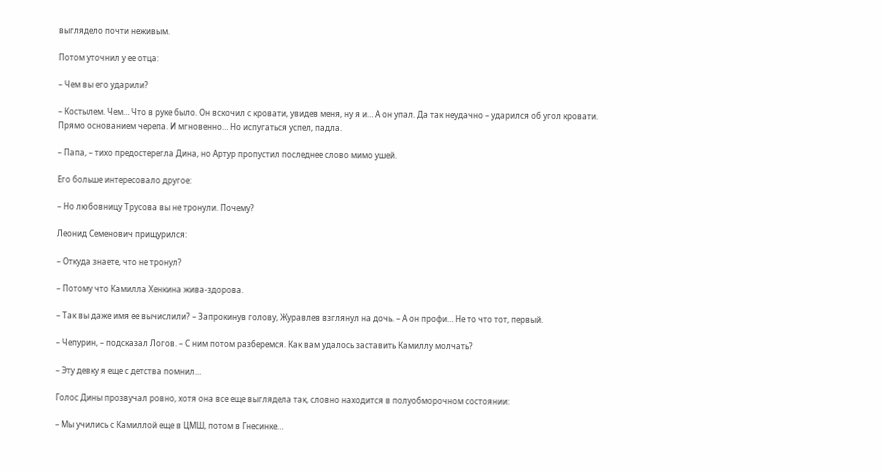выглядело почти неживым.

Потом уточнил у ее отца:

– Чем вы его ударили?

– Костылем. Чем… Что в руке было. Он вскочил с кровати, увидев меня, ну я и… А он упал. Да так неудачно – ударился об угол кровати. Прямо основанием черепа. И мгновенно… Но испугаться успел, падла.

– Папа, – тихо предостерегла Дина, но Артур пропустил последнее слово мимо ушей.

Его больше интересовало другое:

– Но любовницу Трусова вы не тронули. Почему?

Леонид Семенович прищурился:

– Откуда знаете, что не тронул?

– Потому что Камилла Хенкина жива-здорова.

– Так вы даже имя ее вычислили? – Запрокинув голову, Журавлев взглянул на дочь. – А он профи… Не то что тот, первый.

– Чепурин, – подсказал Логов. – С ним потом разберемся. Как вам удалось заставить Камиллу молчать?

– Эту девку я еще с детства помнил…

Голос Дины прозвучал ровно, хотя она все еще выглядела так, словно находится в полуобморочном состоянии:

– Мы учились с Камиллой еще в ЦМШ, потом в Гнесинке…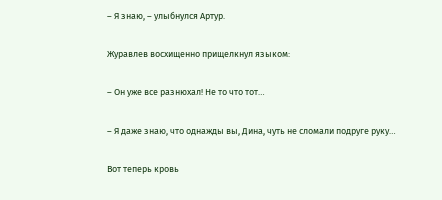– Я знаю, – улыбнулся Артур.

Журавлев восхищенно прищелкнул языком:

– Он уже все разнюхал! Не то что тот…

– Я даже знаю, что однажды вы, Дина, чуть не сломали подруге руку…

Вот теперь кровь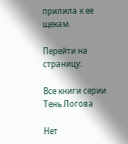прилила к ее щекам.

Перейти на страницу:

Все книги серии Тень Логова

Нет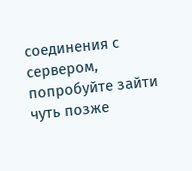соединения с сервером, попробуйте зайти чуть позже